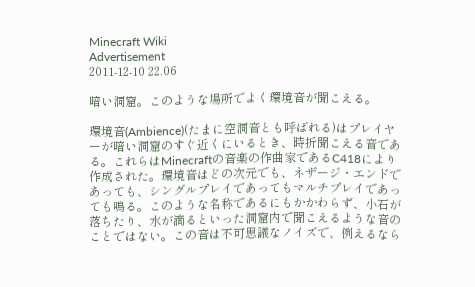Minecraft Wiki
Advertisement
2011-12-10 22.06

暗い洞窟。このような場所でよく環境音が聞こえる。

環境音(Ambience)(たまに空洞音とも呼ばれる)はプレイヤーが暗い洞窟のすぐ近くにいるとき、時折聞こえる音である。これらはMinecraftの音楽の作曲家であるC418により作成された。環境音はどの次元でも、ネザージ・エンドであっても、シングルプレイであってもマルチプレイであっても鳴る。このような名称であるにもかかわらず、小石が落ちたり、水が滴るといった洞窟内で聞こえるような音のことではない。この音は不可思議なノイズで、例えるなら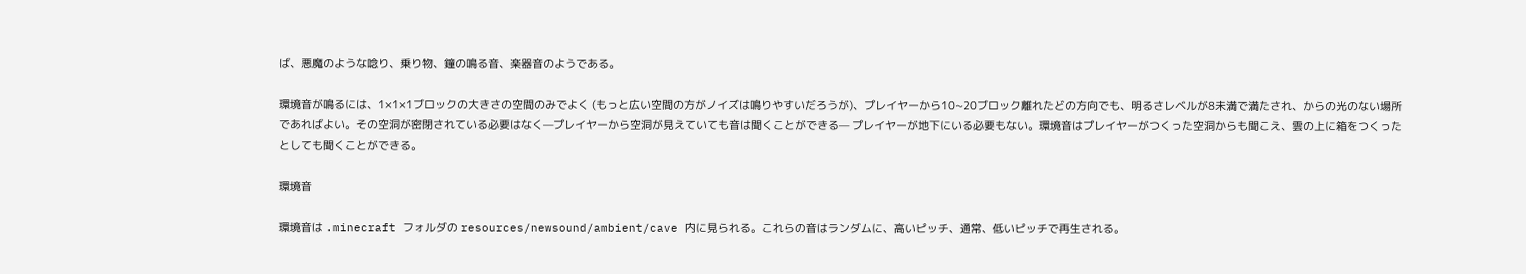ば、悪魔のような唸り、乗り物、鐘の鳴る音、楽器音のようである。

環境音が鳴るには、1×1×1ブロックの大きさの空間のみでよく (もっと広い空間の方がノイズは鳴りやすいだろうが)、プレイヤーから10∼20ブロック離れたどの方向でも、明るさレベルが8未満で満たされ、からの光のない場所であればよい。その空洞が密閉されている必要はなく—プレイヤーから空洞が見えていても音は聞くことができる— プレイヤーが地下にいる必要もない。環境音はプレイヤーがつくった空洞からも聞こえ、雲の上に箱をつくったとしても聞くことができる。

環境音

環境音は .minecraft フォルダの resources/newsound/ambient/cave 内に見られる。これらの音はランダムに、高いピッチ、通常、低いピッチで再生される。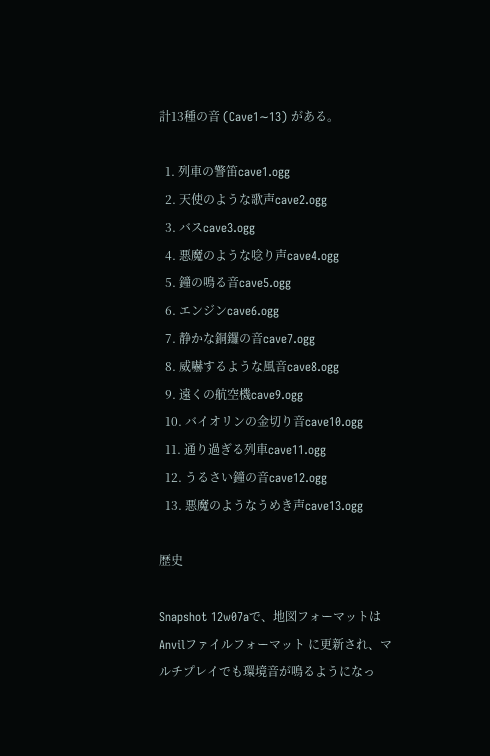計13種の音 (Cave1∼13) がある。

  1. 列車の警笛cave1.ogg
  2. 天使のような歌声cave2.ogg
  3. バスcave3.ogg
  4. 悪魔のような唸り声cave4.ogg
  5. 鐘の鳴る音cave5.ogg
  6. エンジンcave6.ogg
  7. 静かな銅鑼の音cave7.ogg
  8. 威嚇するような風音cave8.ogg
  9. 遠くの航空機cave9.ogg
  10. バイオリンの金切り音cave10.ogg
  11. 通り過ぎる列車cave11.ogg
  12. うるさい鐘の音cave12.ogg
  13. 悪魔のようなうめき声cave13.ogg

歴史

Snapshot 12w07aで、地図フォーマットは Anvilファイルフォーマット に更新され、マルチプレイでも環境音が鳴るようになっ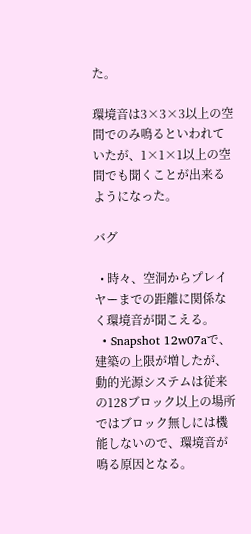た。

環境音は3×3×3以上の空間でのみ鳴るといわれていたが、1×1×1以上の空間でも聞くことが出来るようになった。

バグ

  • 時々、空洞からプレイヤーまでの距離に関係なく環境音が聞こえる。
  • Snapshot 12w07aで、建築の上限が増したが、動的光源システムは従来の128ブロック以上の場所ではブロック無しには機能しないので、環境音が鳴る原因となる。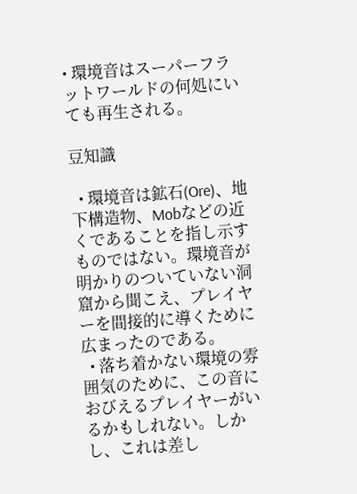• 環境音はスーパーフラットワールドの何処にいても再生される。

豆知識

  • 環境音は鉱石(Ore)、地下構造物、Mobなどの近くであることを指し示すものではない。環境音が明かりのついていない洞窟から聞こえ、プレイヤーを間接的に導くために広まったのである。
  • 落ち着かない環境の雰囲気のために、この音におびえるプレイヤーがいるかもしれない。しかし、これは差し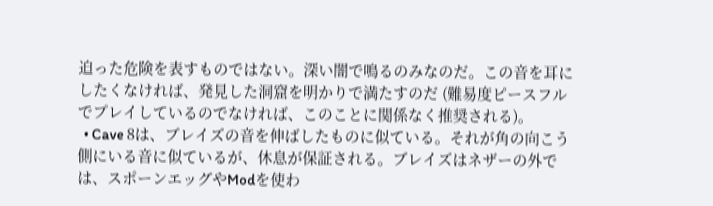迫った危険を表すものではない。深い闇で鳴るのみなのだ。この音を耳にしたくなければ、発見した洞窟を明かりで満たすのだ (難易度ピースフルでプレイしているのでなければ、このことに関係なく推奨される)。
  • Cave 8は、ブレイズの音を伸ばしたものに似ている。それが角の向こう側にいる音に似ているが、休息が保証される。ブレイズはネザーの外では、スポーンエッグやModを使わ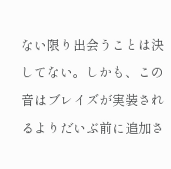ない限り出会うことは決してない。しかも、この音はブレイズが実装されるよりだいぶ前に追加さ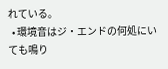れている。
  • 環境音はジ・エンドの何処にいても鳴り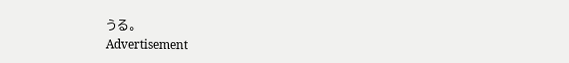うる。
Advertisement